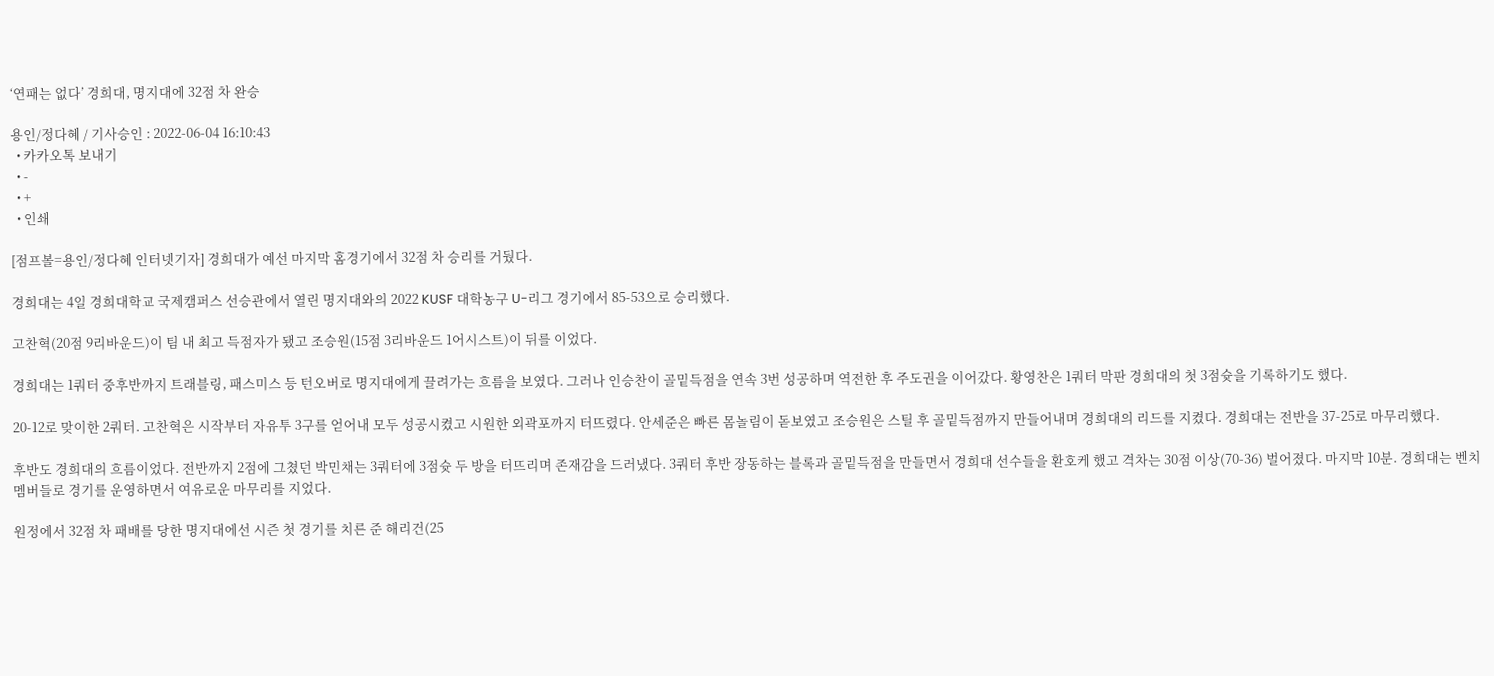‘연패는 없다’ 경희대, 명지대에 32점 차 완승

용인/정다혜 / 기사승인 : 2022-06-04 16:10:43
  • 카카오톡 보내기
  • -
  • +
  • 인쇄

[점프볼=용인/정다혜 인터넷기자] 경희대가 예선 마지막 홈경기에서 32점 차 승리를 거뒀다.

경희대는 4일 경희대학교 국제캠퍼스 선승관에서 열린 명지대와의 2022 KUSF 대학농구 U-리그 경기에서 85-53으로 승리했다.

고찬혁(20점 9리바운드)이 팀 내 최고 득점자가 됐고 조승원(15점 3리바운드 1어시스트)이 뒤를 이었다.

경희대는 1쿼터 중후반까지 트래블링, 패스미스 등 턴오버로 명지대에게 끌려가는 흐름을 보였다. 그러나 인승찬이 골밑득점을 연속 3번 성공하며 역전한 후 주도권을 이어갔다. 황영찬은 1쿼터 막판 경희대의 첫 3점슛을 기록하기도 했다.

20-12로 맞이한 2쿼터. 고찬혁은 시작부터 자유투 3구를 얻어내 모두 성공시켰고 시원한 외곽포까지 터뜨렸다. 안세준은 빠른 몸놀림이 돋보였고 조승원은 스틸 후 골밑득점까지 만들어내며 경희대의 리드를 지켰다. 경희대는 전반을 37-25로 마무리했다.

후반도 경희대의 흐름이었다. 전반까지 2점에 그쳤던 박민채는 3쿼터에 3점슛 두 방을 터뜨리며 존재감을 드러냈다. 3쿼터 후반 장동하는 블록과 골밑득점을 만들면서 경희대 선수들을 환호케 했고 격차는 30점 이상(70-36) 벌어졌다. 마지막 10분. 경희대는 벤치 멤버들로 경기를 운영하면서 여유로운 마무리를 지었다.

원정에서 32점 차 패배를 당한 명지대에선 시즌 첫 경기를 치른 준 해리건(25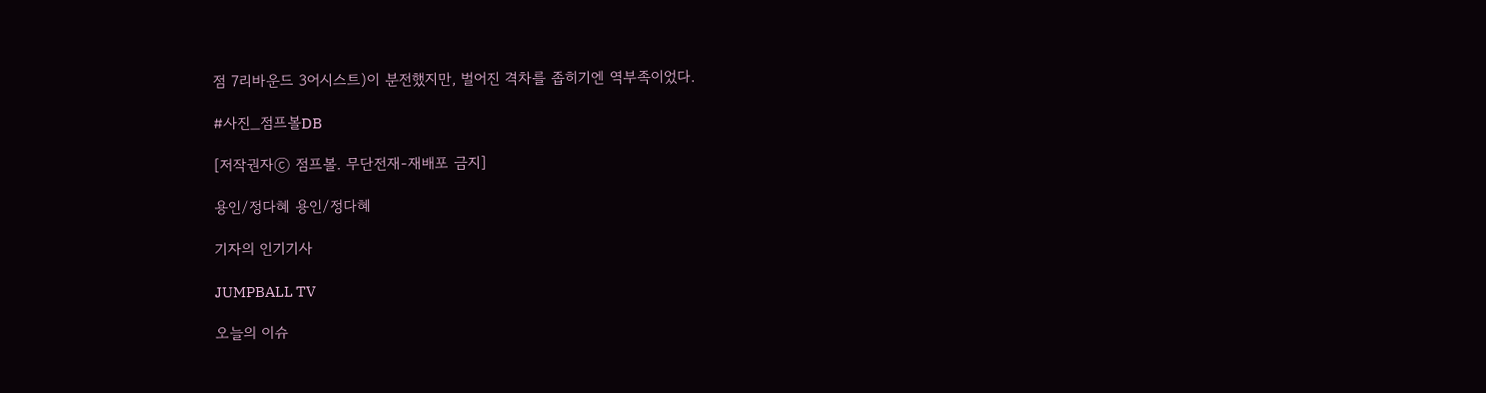점 7리바운드 3어시스트)이 분전했지만, 벌어진 격차를 좁히기엔 역부족이었다.

#사진_점프볼DB

[저작권자ⓒ 점프볼. 무단전재-재배포 금지]

용인/정다혜 용인/정다혜

기자의 인기기사

JUMPBALL TV

오늘의 이슈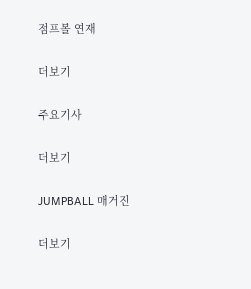점프볼 연재

더보기

주요기사

더보기

JUMPBALL 매거진

더보기